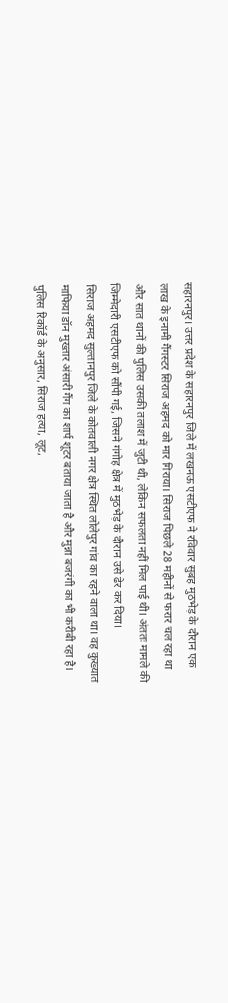सहारनपुर। उत्तर प्रदेश के सहारनपुर जिले में लखनऊ एसटीएफ ने रविवार सुबह मुठभेड़ के दौरान एक लाख के इनामी गैंगस्टर सिराज अहमद को मार गिराया। सिराज पिछले 28 महीनों से फरार चल रहा था और सात थानों की पुलिस उसकी तलाश में जुटी थी, लेकिन सफलता नहीं मिल पाई थी। अंततः मामले की जिम्मेदारी एसटीएफ को सौंपी गई, जिसने गंगोह क्षेत्र में मुठभेड़ के दौरान उसे ढेर कर दिया।
सिराज अहमद सुल्तानपुर जिले के कोतवाली नगर क्षेत्र स्थित लोलेपुर गांव का रहने वाला था। वह कुख्यात माफिया डॉन मुख्तार अंसारी गैंग का शार्प शूटर बताया जाता है और मुन्ना बजरंगी का भी करीबी रहा है। पुलिस रिकॉर्ड के अनुसार, सिराज हत्या, लूट,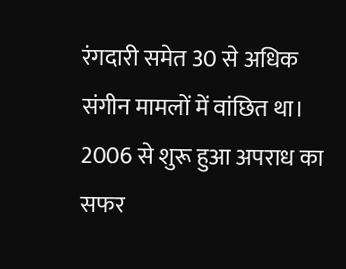रंगदारी समेत 30 से अधिक संगीन मामलों में वांछित था।
2006 से शुरू हुआ अपराध का सफर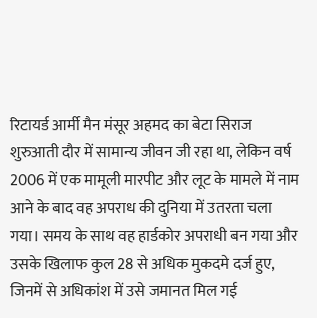रिटायर्ड आर्मी मैन मंसूर अहमद का बेटा सिराज शुरुआती दौर में सामान्य जीवन जी रहा था, लेकिन वर्ष 2006 में एक मामूली मारपीट और लूट के मामले में नाम आने के बाद वह अपराध की दुनिया में उतरता चला गया। समय के साथ वह हार्डकोर अपराधी बन गया और उसके खिलाफ कुल 28 से अधिक मुकदमे दर्ज हुए, जिनमें से अधिकांश में उसे जमानत मिल गई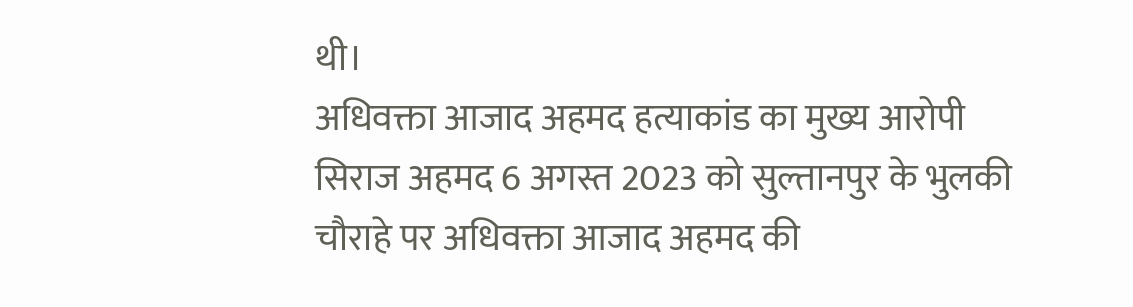थी।
अधिवक्ता आजाद अहमद हत्याकांड का मुख्य आरोपी
सिराज अहमद 6 अगस्त 2023 को सुल्तानपुर के भुलकी चौराहे पर अधिवक्ता आजाद अहमद की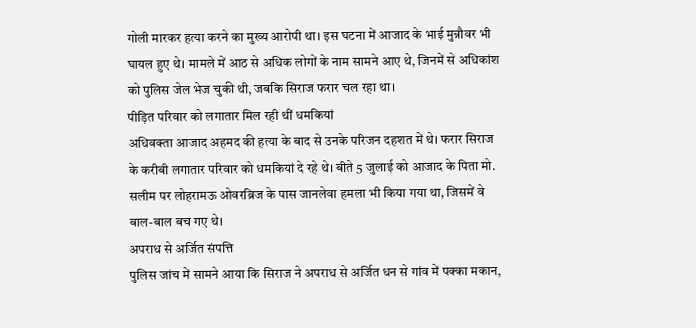गोली मारकर हत्या करने का मुख्य आरोपी था। इस घटना में आजाद के भाई मुन्नौवर भी घायल हुए थे। मामले में आठ से अधिक लोगों के नाम सामने आए थे, जिनमें से अधिकांश को पुलिस जेल भेज चुकी थी, जबकि सिराज फरार चल रहा था।
पीड़ित परिवार को लगातार मिल रही थीं धमकियां
अधिवक्ता आजाद अहमद की हत्या के बाद से उनके परिजन दहशत में थे। फरार सिराज के करीबी लगातार परिवार को धमकियां दे रहे थे। बीते 5 जुलाई को आजाद के पिता मो. सलीम पर लोहरामऊ ओवरब्रिज के पास जानलेवा हमला भी किया गया था, जिसमें वे बाल-बाल बच गए थे।
अपराध से अर्जित संपत्ति
पुलिस जांच में सामने आया कि सिराज ने अपराध से अर्जित धन से गांव में पक्का मकान,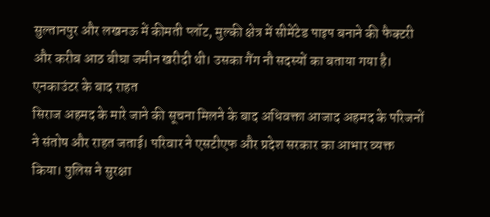सुल्तानपुर और लखनऊ में कीमती प्लॉट, मुल्की क्षेत्र में सीमेंटेड पाइप बनाने की फैक्टरी और करीब आठ बीघा जमीन खरीदी थी। उसका गैंग नौ सदस्यों का बताया गया है।
एनकाउंटर के बाद राहत
सिराज अहमद के मारे जाने की सूचना मिलने के बाद अधिवक्ता आजाद अहमद के परिजनों ने संतोष और राहत जताई। परिवार ने एसटीएफ और प्रदेश सरकार का आभार व्यक्त किया। पुलिस ने सुरक्षा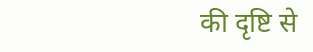की दृष्टि से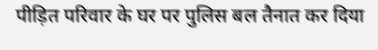पीड़ित परिवार के घर पर पुलिस बल तैनात कर दिया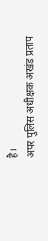है।
अपर पुलिस अधीक्षक अखंड प्रताप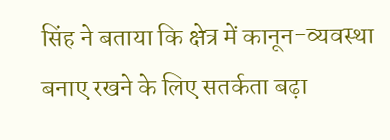सिंह ने बताया कि क्षेत्र में कानून-व्यवस्था बनाए रखने के लिए सतर्कता बढ़ा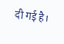दी गई है।